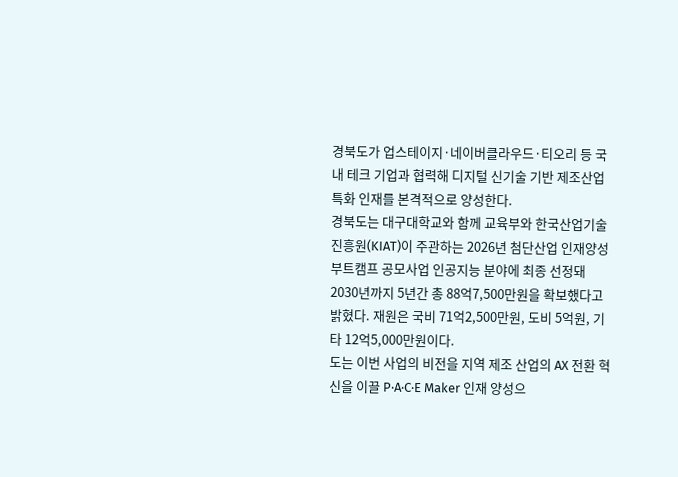경북도가 업스테이지·네이버클라우드·티오리 등 국내 테크 기업과 협력해 디지털 신기술 기반 제조산업 특화 인재를 본격적으로 양성한다.
경북도는 대구대학교와 함께 교육부와 한국산업기술진흥원(KIAT)이 주관하는 2026년 첨단산업 인재양성 부트캠프 공모사업 인공지능 분야에 최종 선정돼 2030년까지 5년간 총 88억7,500만원을 확보했다고 밝혔다. 재원은 국비 71억2,500만원, 도비 5억원, 기타 12억5,000만원이다.
도는 이번 사업의 비전을 지역 제조 산업의 AX 전환 혁신을 이끌 P·A·C·E Maker 인재 양성으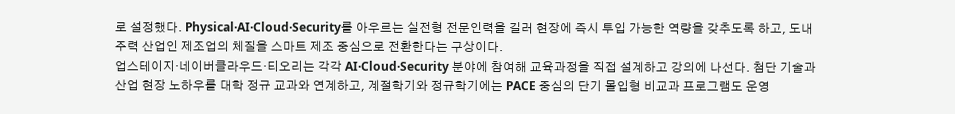로 설정했다. Physical·AI·Cloud·Security를 아우르는 실전형 전문인력을 길러 현장에 즉시 투입 가능한 역량을 갖추도록 하고, 도내 주력 산업인 제조업의 체질을 스마트 제조 중심으로 전환한다는 구상이다.
업스테이지·네이버클라우드·티오리는 각각 AI·Cloud·Security 분야에 참여해 교육과정을 직접 설계하고 강의에 나선다. 첨단 기술과 산업 현장 노하우를 대학 정규 교과와 연계하고, 계절학기와 정규학기에는 PACE 중심의 단기 몰입형 비교과 프로그램도 운영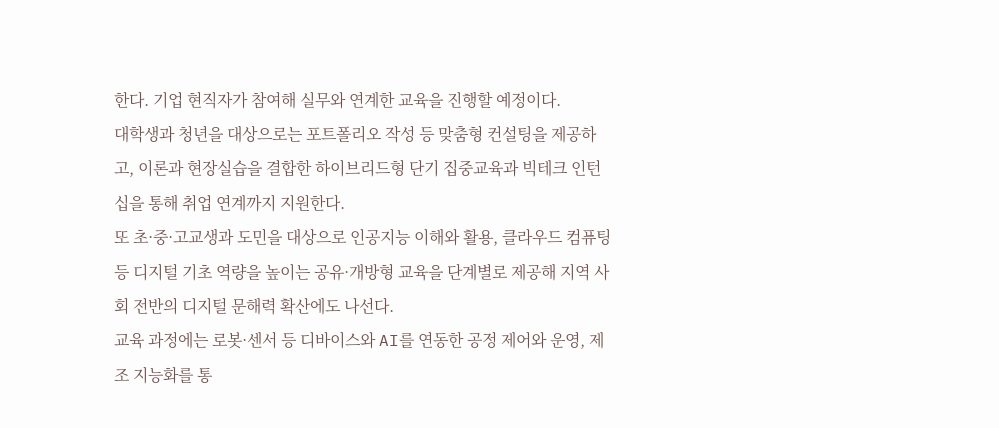한다. 기업 현직자가 참여해 실무와 연계한 교육을 진행할 예정이다.
대학생과 청년을 대상으로는 포트폴리오 작성 등 맞춤형 컨설팅을 제공하고, 이론과 현장실습을 결합한 하이브리드형 단기 집중교육과 빅테크 인턴십을 통해 취업 연계까지 지원한다.
또 초·중·고교생과 도민을 대상으로 인공지능 이해와 활용, 클라우드 컴퓨팅 등 디지털 기초 역량을 높이는 공유·개방형 교육을 단계별로 제공해 지역 사회 전반의 디지털 문해력 확산에도 나선다.
교육 과정에는 로봇·센서 등 디바이스와 AI를 연동한 공정 제어와 운영, 제조 지능화를 통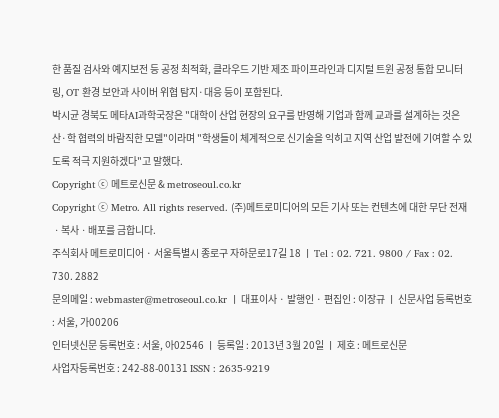한 품질 검사와 예지보전 등 공정 최적화, 클라우드 기반 제조 파이프라인과 디지털 트윈 공정 통합 모니터링, OT 환경 보안과 사이버 위협 탐지·대응 등이 포함된다.
박시균 경북도 메타AI과학국장은 "대학이 산업 현장의 요구를 반영해 기업과 함께 교과를 설계하는 것은 산·학 협력의 바람직한 모델"이라며 "학생들이 체계적으로 신기술을 익히고 지역 산업 발전에 기여할 수 있도록 적극 지원하겠다"고 말했다.
Copyright ⓒ 메트로신문 & metroseoul.co.kr
Copyright ⓒ Metro. All rights reserved. (주)메트로미디어의 모든 기사 또는 컨텐츠에 대한 무단 전재ㆍ복사ㆍ배포를 금합니다.
주식회사 메트로미디어 · 서울특별시 종로구 자하문로17길 18 ㅣ Tel : 02. 721. 9800 / Fax : 02. 730. 2882
문의메일 : webmaster@metroseoul.co.kr ㅣ 대표이사 · 발행인 · 편집인 : 이장규 ㅣ 신문사업 등록번호 : 서울, 가00206
인터넷신문 등록번호 : 서울, 아02546 ㅣ 등록일 : 2013년 3월 20일 ㅣ 제호 : 메트로신문
사업자등록번호 : 242-88-00131 ISSN : 2635-9219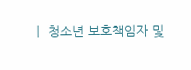ㅣ 청소년 보호책임자 및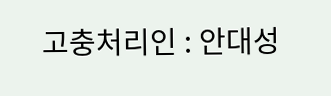고충처리인 : 안대성